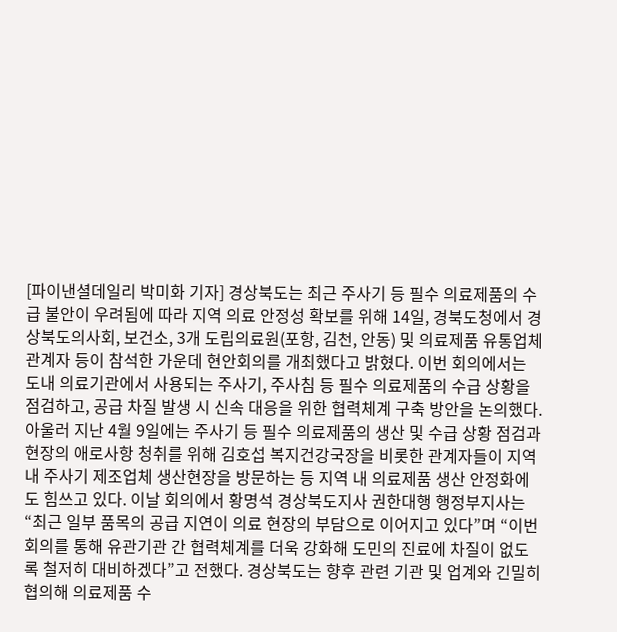[파이낸셜데일리 박미화 기자] 경상북도는 최근 주사기 등 필수 의료제품의 수급 불안이 우려됨에 따라 지역 의료 안정성 확보를 위해 14일, 경북도청에서 경상북도의사회, 보건소, 3개 도립의료원(포항, 김천, 안동) 및 의료제품 유통업체 관계자 등이 참석한 가운데 현안회의를 개최했다고 밝혔다. 이번 회의에서는 도내 의료기관에서 사용되는 주사기, 주사침 등 필수 의료제품의 수급 상황을 점검하고, 공급 차질 발생 시 신속 대응을 위한 협력체계 구축 방안을 논의했다. 아울러 지난 4월 9일에는 주사기 등 필수 의료제품의 생산 및 수급 상황 점검과 현장의 애로사항 청취를 위해 김호섭 복지건강국장을 비롯한 관계자들이 지역 내 주사기 제조업체 생산현장을 방문하는 등 지역 내 의료제품 생산 안정화에도 힘쓰고 있다. 이날 회의에서 황명석 경상북도지사 권한대행 행정부지사는 “최근 일부 품목의 공급 지연이 의료 현장의 부담으로 이어지고 있다”며 “이번 회의를 통해 유관기관 간 협력체계를 더욱 강화해 도민의 진료에 차질이 없도록 철저히 대비하겠다”고 전했다. 경상북도는 향후 관련 기관 및 업계와 긴밀히 협의해 의료제품 수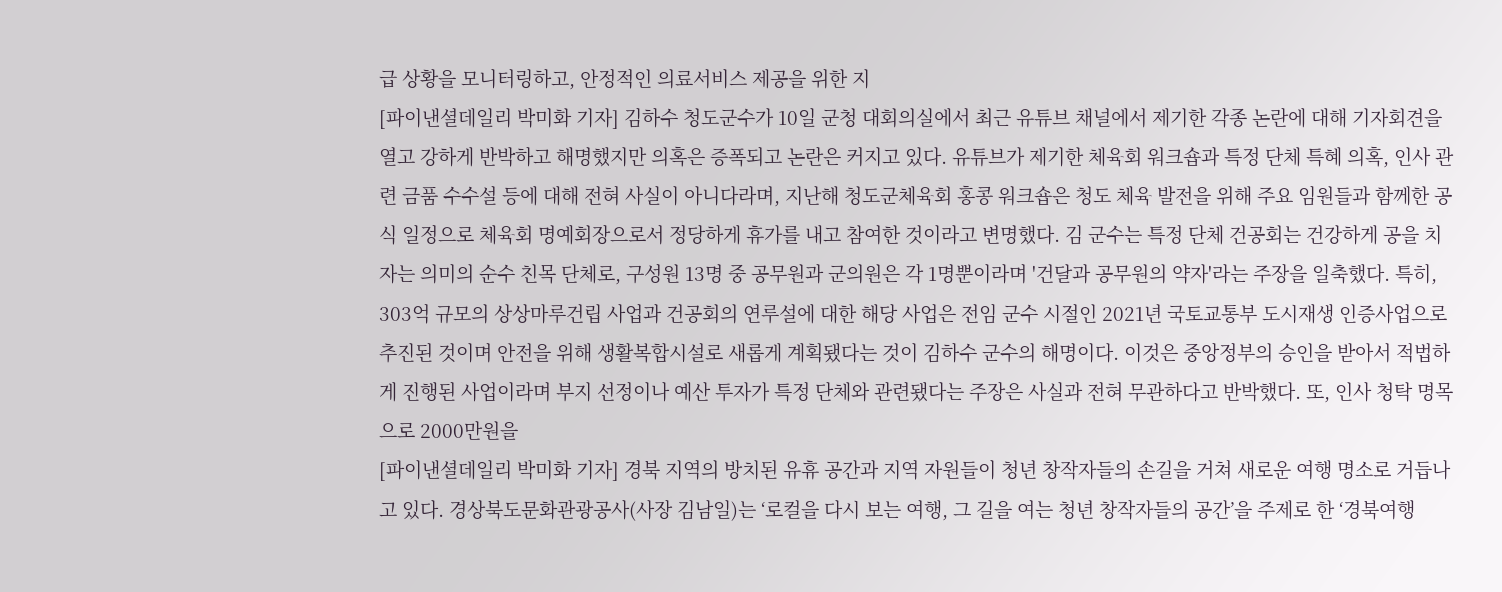급 상황을 모니터링하고, 안정적인 의료서비스 제공을 위한 지
[파이낸셜데일리 박미화 기자] 김하수 청도군수가 10일 군청 대회의실에서 최근 유튜브 채널에서 제기한 각종 논란에 대해 기자회견을 열고 강하게 반박하고 해명했지만 의혹은 증폭되고 논란은 커지고 있다. 유튜브가 제기한 체육회 워크숍과 특정 단체 특혜 의혹, 인사 관련 금품 수수설 등에 대해 전혀 사실이 아니다라며, 지난해 청도군체육회 홍콩 워크숍은 청도 체육 발전을 위해 주요 임원들과 함께한 공식 일정으로 체육회 명예회장으로서 정당하게 휴가를 내고 참여한 것이라고 변명했다. 김 군수는 특정 단체 건공회는 건강하게 공을 치자는 의미의 순수 친목 단체로, 구성원 13명 중 공무원과 군의원은 각 1명뿐이라며 '건달과 공무원의 약자'라는 주장을 일축했다. 특히, 303억 규모의 상상마루건립 사업과 건공회의 연루설에 대한 해당 사업은 전임 군수 시절인 2021년 국토교통부 도시재생 인증사업으로 추진된 것이며 안전을 위해 생활복합시설로 새롭게 계획됐다는 것이 김하수 군수의 해명이다. 이것은 중앙정부의 승인을 받아서 적법하게 진행된 사업이라며 부지 선정이나 예산 투자가 특정 단체와 관련됐다는 주장은 사실과 전혀 무관하다고 반박했다. 또, 인사 청탁 명목으로 2000만원을
[파이낸셜데일리 박미화 기자] 경북 지역의 방치된 유휴 공간과 지역 자원들이 청년 창작자들의 손길을 거쳐 새로운 여행 명소로 거듭나고 있다. 경상북도문화관광공사(사장 김남일)는 ‘로컬을 다시 보는 여행, 그 길을 여는 청년 창작자들의 공간’을 주제로 한 ‘경북여행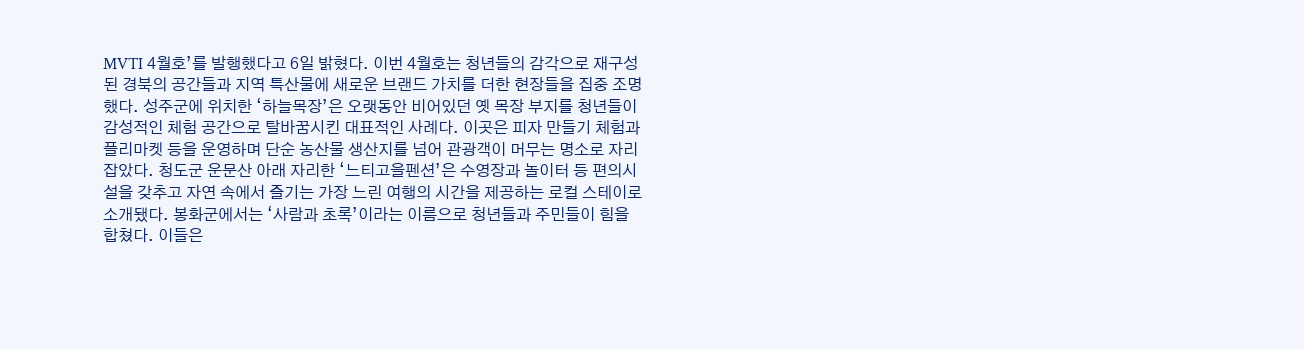MVTI 4월호’를 발행했다고 6일 밝혔다. 이번 4월호는 청년들의 감각으로 재구성된 경북의 공간들과 지역 특산물에 새로운 브랜드 가치를 더한 현장들을 집중 조명했다. 성주군에 위치한 ‘하늘목장’은 오랫동안 비어있던 옛 목장 부지를 청년들이 감성적인 체험 공간으로 탈바꿈시킨 대표적인 사례다. 이곳은 피자 만들기 체험과 플리마켓 등을 운영하며 단순 농산물 생산지를 넘어 관광객이 머무는 명소로 자리 잡았다. 청도군 운문산 아래 자리한 ‘느티고을펜션’은 수영장과 놀이터 등 편의시설을 갖추고 자연 속에서 즐기는 가장 느린 여행의 시간을 제공하는 로컬 스테이로 소개됐다. 봉화군에서는 ‘사람과 초록’이라는 이름으로 청년들과 주민들이 힘을 합쳤다. 이들은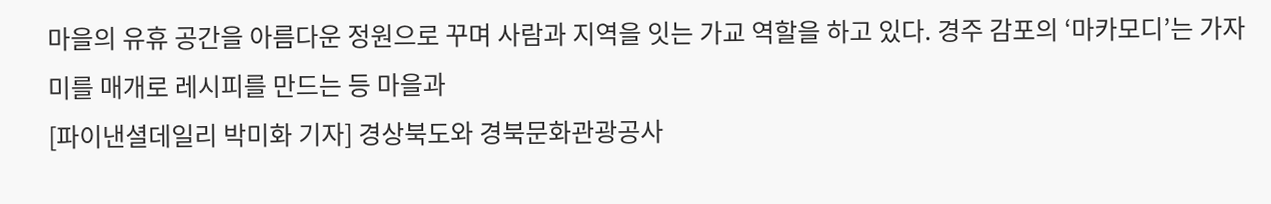마을의 유휴 공간을 아름다운 정원으로 꾸며 사람과 지역을 잇는 가교 역할을 하고 있다. 경주 감포의 ‘마카모디’는 가자미를 매개로 레시피를 만드는 등 마을과
[파이낸셜데일리 박미화 기자] 경상북도와 경북문화관광공사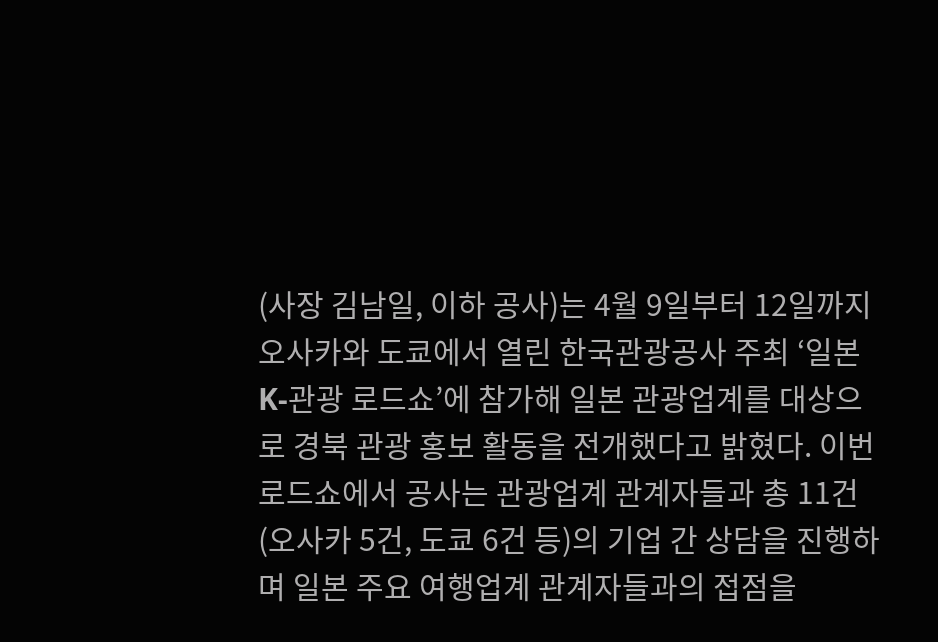(사장 김남일, 이하 공사)는 4월 9일부터 12일까지 오사카와 도쿄에서 열린 한국관광공사 주최 ‘일본 K-관광 로드쇼’에 참가해 일본 관광업계를 대상으로 경북 관광 홍보 활동을 전개했다고 밝혔다. 이번 로드쇼에서 공사는 관광업계 관계자들과 총 11건(오사카 5건, 도쿄 6건 등)의 기업 간 상담을 진행하며 일본 주요 여행업계 관계자들과의 접점을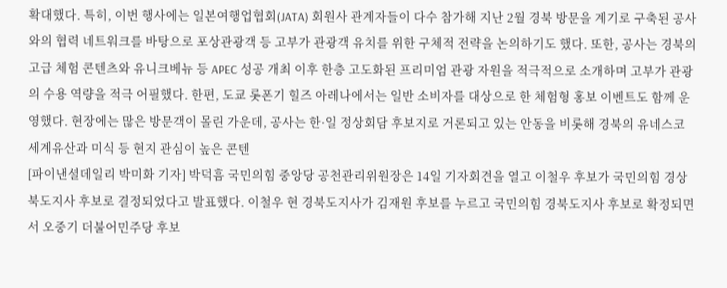확대했다. 특히, 이번 행사에는 일본여행업협회(JATA) 회원사 관계자들이 다수 참가해 지난 2월 경북 방문을 계기로 구축된 공사와의 협력 네트워크를 바탕으로 포상관광객 등 고부가 관광객 유치를 위한 구체적 전략을 논의하기도 했다. 또한, 공사는 경북의 고급 체험 콘텐츠와 유니크베뉴 등 APEC 성공 개최 이후 한층 고도화된 프리미엄 관광 자원을 적극적으로 소개하며 고부가 관광의 수용 역량을 적극 어필했다. 한편, 도쿄 롯폰기 힐즈 아레나에서는 일반 소비자를 대상으로 한 체험형 홍보 이벤트도 함께 운영했다. 현장에는 많은 방문객이 몰린 가운데, 공사는 한·일 정상회담 후보지로 거론되고 있는 안동을 비롯해 경북의 유네스코 세계유산과 미식 등 현지 관심이 높은 콘텐
[파이낸셜데일리 박미화 기자] 박덕흠 국민의힘 중앙당 공천관리위원장은 14일 기자회견을 열고 이철우 후보가 국민의힘 경상북도지사 후보로 결정되었다고 발표했다. 이철우 현 경북도지사가 김재원 후보를 누르고 국민의힘 경북도지사 후보로 확정되면서 오중기 더불어민주당 후보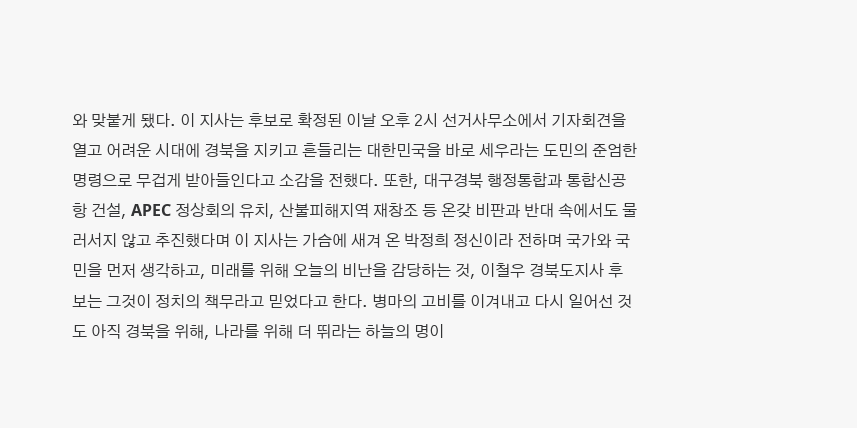와 맞붙게 됐다. 이 지사는 후보로 확정된 이날 오후 2시 선거사무소에서 기자회견을 열고 어려운 시대에 경북을 지키고 흔들리는 대한민국을 바로 세우라는 도민의 준엄한 명령으로 무겁게 받아들인다고 소감을 전했다. 또한, 대구경북 행정통합과 통합신공항 건설, APEC 정상회의 유치, 산불피해지역 재창조 등 온갖 비판과 반대 속에서도 물러서지 않고 추진했다며 이 지사는 가슴에 새겨 온 박정희 정신이라 전하며 국가와 국민을 먼저 생각하고, 미래를 위해 오늘의 비난을 감당하는 것, 이철우 경북도지사 후보는 그것이 정치의 책무라고 믿었다고 한다. 병마의 고비를 이겨내고 다시 일어선 것도 아직 경북을 위해, 나라를 위해 더 뛰라는 하늘의 명이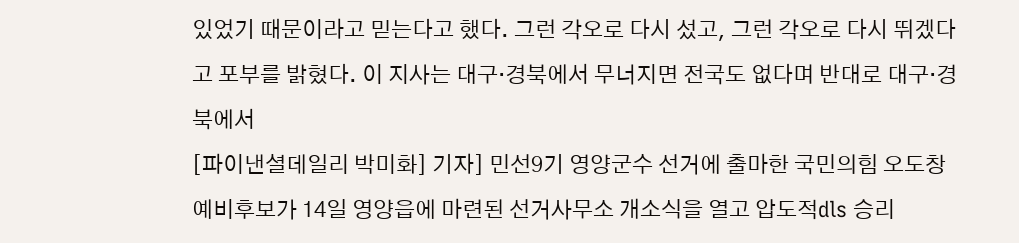있었기 때문이라고 믿는다고 했다. 그런 각오로 다시 섰고, 그런 각오로 다시 뛰겠다고 포부를 밝혔다. 이 지사는 대구·경북에서 무너지면 전국도 없다며 반대로 대구·경북에서
[파이낸셜데일리 박미화] 기자] 민선9기 영양군수 선거에 출마한 국민의힘 오도창 예비후보가 14일 영양읍에 마련된 선거사무소 개소식을 열고 압도적dls 승리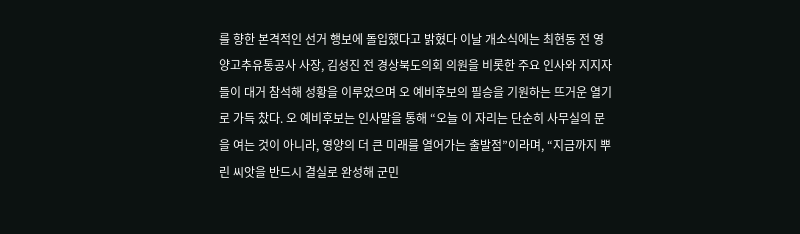를 향한 본격적인 선거 행보에 돌입했다고 밝혔다 이날 개소식에는 최현동 전 영양고추유통공사 사장, 김성진 전 경상북도의회 의원을 비롯한 주요 인사와 지지자들이 대거 참석해 성황을 이루었으며 오 예비후보의 필승을 기원하는 뜨거운 열기로 가득 찼다. 오 예비후보는 인사말을 통해 “오늘 이 자리는 단순히 사무실의 문을 여는 것이 아니라, 영양의 더 큰 미래를 열어가는 출발점”이라며, “지금까지 뿌린 씨앗을 반드시 결실로 완성해 군민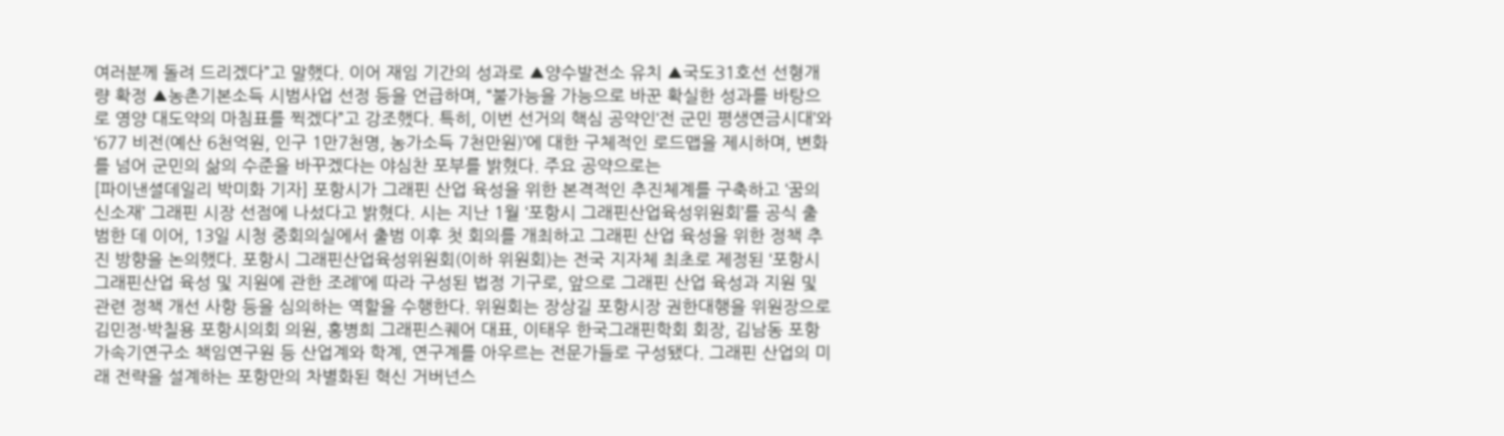여러분께 돌려 드리겠다”고 말했다. 이어 재임 기간의 성과로 ▲양수발전소 유치 ▲국도31호선 선형개량 확정 ▲농촌기본소득 시범사업 선정 등을 언급하며, “불가능을 가능으로 바꾼 확실한 성과를 바탕으로 영양 대도약의 마침표를 찍겠다”고 강조했다. 특히, 이번 선거의 핵심 공약인‘전 군민 평생연금시대’와‘677 비전(예산 6천억원, 인구 1만7천명, 농가소득 7천만원)’에 대한 구체적인 로드맵을 제시하며, 변화를 넘어 군민의 삶의 수준을 바꾸겠다는 야심찬 포부를 밝혔다. 주요 공약으로는
[파이낸셜데일리 박미화 기자] 포항시가 그래핀 산업 육성을 위한 본격적인 추진체계를 구축하고 ‘꿈의 신소재’ 그래핀 시장 선점에 나섰다고 밝혔다. 시는 지난 1월 ‘포항시 그래핀산업육성위원회’를 공식 출범한 데 이어, 13일 시청 중회의실에서 출범 이후 첫 회의를 개최하고 그래핀 산업 육성을 위한 정책 추진 방향을 논의했다. 포항시 그래핀산업육성위원회(이하 위원회)는 전국 지자체 최초로 제정된 ‘포항시 그래핀산업 육성 및 지원에 관한 조례’에 따라 구성된 법정 기구로, 앞으로 그래핀 산업 육성과 지원 및 관련 정책 개선 사항 등을 심의하는 역할을 수행한다. 위원회는 장상길 포항시장 권한대행을 위원장으로 김민정·박칠용 포항시의회 의원, 홍병희 그래핀스퀘어 대표, 이태우 한국그래핀학회 회장, 김남동 포항가속기연구소 책임연구원 등 산업계와 학계, 연구계를 아우르는 전문가들로 구성됐다. 그래핀 산업의 미래 전략을 설계하는 포항만의 차별화된 혁신 거버넌스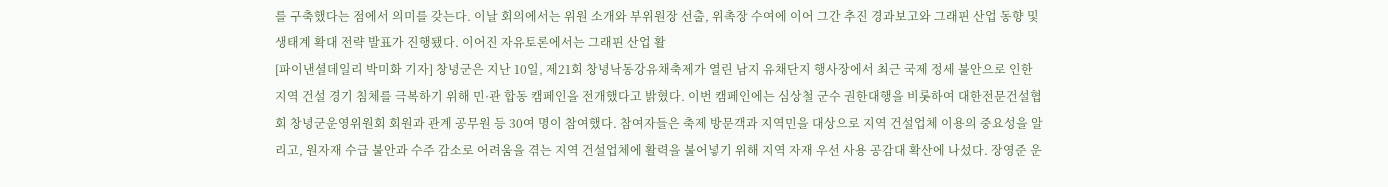를 구축했다는 점에서 의미를 갖는다. 이날 회의에서는 위원 소개와 부위원장 선출, 위촉장 수여에 이어 그간 추진 경과보고와 그래핀 산업 동향 및 생태계 확대 전략 발표가 진행됐다. 이어진 자유토론에서는 그래핀 산업 활
[파이낸셜데일리 박미화 기자] 창녕군은 지난 10일, 제21회 창녕낙동강유채축제가 열린 남지 유채단지 행사장에서 최근 국제 정세 불안으로 인한 지역 건설 경기 침체를 극복하기 위해 민·관 합동 캠페인을 전개했다고 밝혔다. 이번 캠페인에는 심상철 군수 권한대행을 비롯하여 대한전문건설협회 창녕군운영위원회 회원과 관계 공무원 등 30여 명이 참여했다. 참여자들은 축제 방문객과 지역민을 대상으로 지역 건설업체 이용의 중요성을 알리고, 원자재 수급 불안과 수주 감소로 어려움을 겪는 지역 건설업체에 활력을 불어넣기 위해 지역 자재 우선 사용 공감대 확산에 나섰다. 장영준 운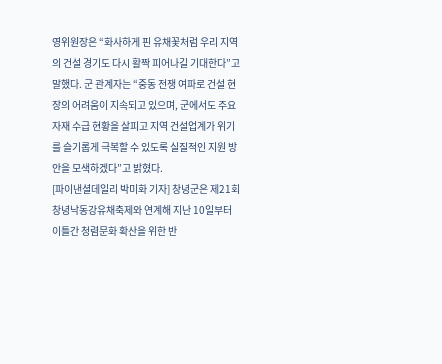영위원장은 “화사하게 핀 유채꽃처럼 우리 지역의 건설 경기도 다시 활짝 피어나길 기대한다”고 말했다. 군 관계자는 “중동 전쟁 여파로 건설 현장의 어려움이 지속되고 있으며, 군에서도 주요 자재 수급 현황을 살피고 지역 건설업계가 위기를 슬기롭게 극복할 수 있도록 실질적인 지원 방안을 모색하겠다”고 밝혔다.
[파이낸셜데일리 박미화 기자] 창녕군은 제21회 창녕낙동강유채축제와 연계해 지난 10일부터 이틀간 청렴문화 확산을 위한 반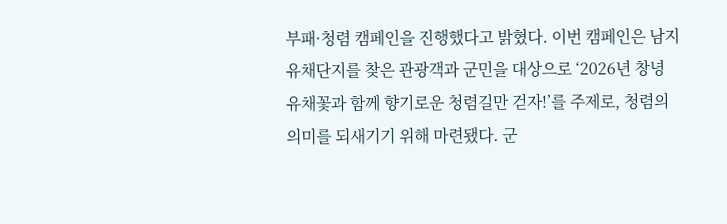부패·청렴 캠페인을 진행했다고 밝혔다. 이번 캠페인은 남지 유채단지를 찾은 관광객과 군민을 대상으로 ‘2026년 창녕 유채꽃과 함께 향기로운 청렴길만 걷자!’를 주제로, 청렴의 의미를 되새기기 위해 마련됐다. 군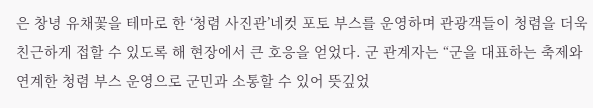은 창녕 유채꽃을 테마로 한 ‘청렴 사진관’네컷 포토 부스를 운영하며 관광객들이 청렴을 더욱 친근하게 접할 수 있도록 해 현장에서 큰 호응을 얻었다. 군 관계자는 “군을 대표하는 축제와 연계한 청렴 부스 운영으로 군민과 소통할 수 있어 뜻깊었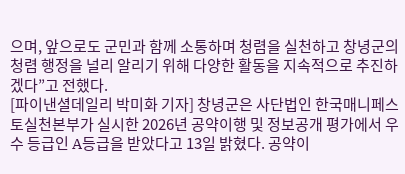으며, 앞으로도 군민과 함께 소통하며 청렴을 실천하고 창녕군의 청렴 행정을 널리 알리기 위해 다양한 활동을 지속적으로 추진하겠다”고 전했다.
[파이낸셜데일리 박미화 기자] 창녕군은 사단법인 한국매니페스토실천본부가 실시한 2026년 공약이행 및 정보공개 평가에서 우수 등급인 A등급을 받았다고 13일 밝혔다. 공약이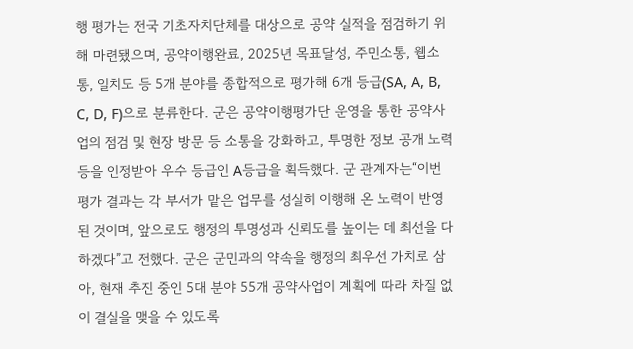행 평가는 전국 기초자치단체를 대상으로 공약 실적을 점검하기 위해 마련됐으며, 공약이행완료, 2025년 목표달성, 주민소통, 웹소통, 일치도 등 5개 분야를 종합적으로 평가해 6개 등급(SA, A, B, C, D, F)으로 분류한다. 군은 공약이행평가단 운영을 통한 공약사업의 점검 및 현장 방문 등 소통을 강화하고, 투명한 정보 공개 노력 등을 인정받아 우수 등급인 A등급을 획득했다. 군 관계자는“이번 평가 결과는 각 부서가 맡은 업무를 성실히 이행해 온 노력이 반영된 것이며, 앞으로도 행정의 투명성과 신뢰도를 높이는 데 최선을 다하겠다”고 전했다. 군은 군민과의 약속을 행정의 최우선 가치로 삼아, 현재 추진 중인 5대 분야 55개 공약사업이 계획에 따라 차질 없이 결실을 맺을 수 있도록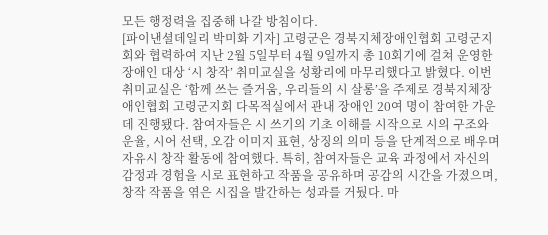모든 행정력을 집중해 나갈 방침이다.
[파이낸셜데일리 박미화 기자] 고령군은 경북지체장애인협회 고령군지회와 협력하여 지난 2월 5일부터 4월 9일까지 총 10회기에 걸쳐 운영한 장애인 대상 ‘시 창작’ 취미교실을 성황리에 마무리했다고 밝혔다. 이번 취미교실은 ‘함께 쓰는 즐거움, 우리들의 시 살롱’을 주제로 경북지체장애인협회 고령군지회 다목적실에서 관내 장애인 20여 명이 참여한 가운데 진행됐다. 참여자들은 시 쓰기의 기초 이해를 시작으로 시의 구조와 운율, 시어 선택, 오감 이미지 표현, 상징의 의미 등을 단계적으로 배우며 자유시 창작 활동에 참여했다. 특히, 참여자들은 교육 과정에서 자신의 감정과 경험을 시로 표현하고 작품을 공유하며 공감의 시간을 가졌으며, 창작 작품을 엮은 시집을 발간하는 성과를 거뒀다. 마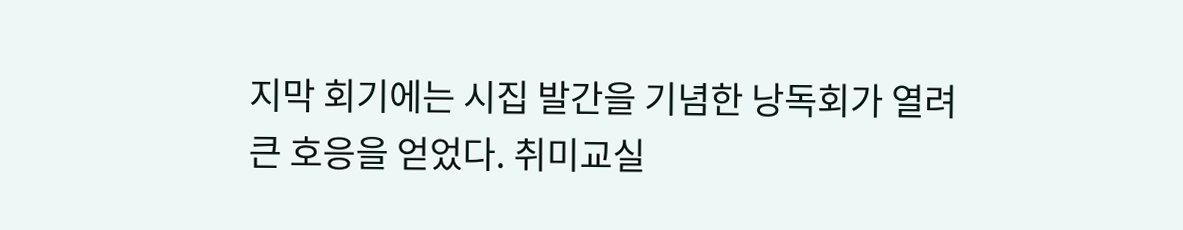지막 회기에는 시집 발간을 기념한 낭독회가 열려 큰 호응을 얻었다. 취미교실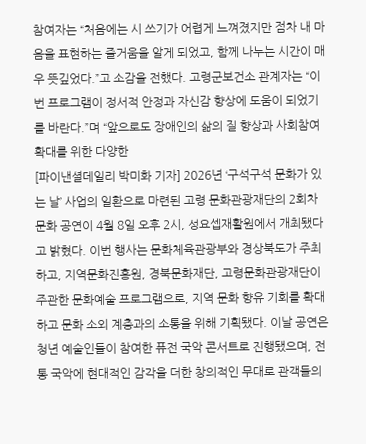참여자는 “처음에는 시 쓰기가 어렵게 느껴졌지만 점차 내 마음을 표현하는 즐거움을 알게 되었고, 함께 나누는 시간이 매우 뜻깊었다.”고 소감을 전했다. 고령군보건소 관계자는 “이번 프로그램이 정서적 안정과 자신감 향상에 도움이 되었기를 바란다.”며 “앞으로도 장애인의 삶의 질 향상과 사회참여 확대를 위한 다양한
[파이낸셜데일리 박미화 기자] 2026년 ‘구석구석 문화가 있는 날’ 사업의 일환으로 마련된 고령 문화관광재단의 2회차 문화 공연이 4월 8일 오후 2시, 성요셉재활원에서 개최됐다고 밝혔다. 이번 행사는 문화체육관광부와 경상북도가 주최하고, 지역문화진흥원, 경북문화재단, 고령문화관광재단이 주관한 문화예술 프로그램으로, 지역 문화 향유 기회를 확대하고 문화 소외 계층과의 소통을 위해 기획됐다. 이날 공연은 청년 예술인들이 참여한 퓨전 국악 콘서트로 진행됐으며, 전통 국악에 현대적인 감각을 더한 창의적인 무대로 관객들의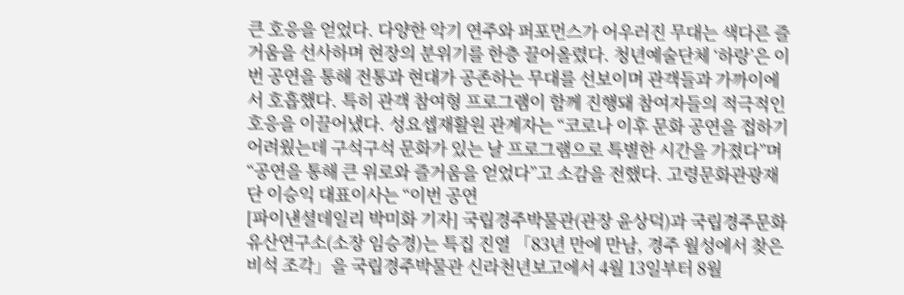큰 호응을 얻었다. 다양한 악기 연주와 퍼포먼스가 어우러진 무대는 색다른 즐거움을 선사하며 현장의 분위기를 한층 끌어올렸다. 청년예술단체 ‘하랑’은 이번 공연을 통해 전통과 현대가 공존하는 무대를 선보이며 관객들과 가까이에서 호흡했다. 특히 관객 참여형 프로그램이 함께 진행돼 참여자들의 적극적인 호응을 이끌어냈다. 성요셉재활원 관계자는 “코로나 이후 문화 공연을 접하기 어려웠는데 구석구석 문화가 있는 날 프로그램으로 특별한 시간을 가졌다”며 “공연을 통해 큰 위로와 즐거움을 얻었다”고 소감을 전했다. 고령문화관광재단 이승익 대표이사는 “이번 공연
[파이낸셜데일리 박미화 기자] 국립경주박물관(관장 윤상덕)과 국립경주문화유산연구소(소장 임승경)는 특집 진열 「83년 만에 만남, 경주 월성에서 찾은 비석 조각」을 국립경주박물관 신라천년보고에서 4월 13일부터 8월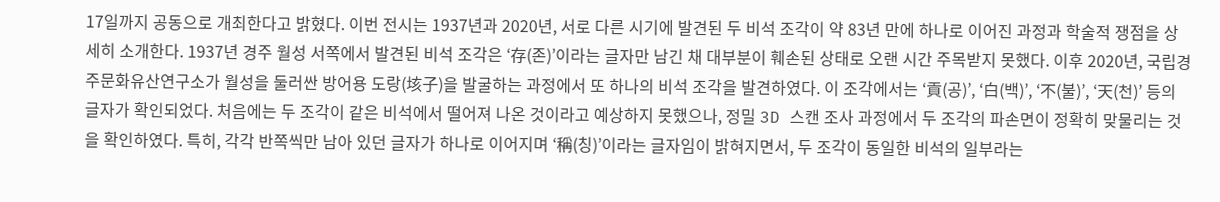17일까지 공동으로 개최한다고 밝혔다. 이번 전시는 1937년과 2020년, 서로 다른 시기에 발견된 두 비석 조각이 약 83년 만에 하나로 이어진 과정과 학술적 쟁점을 상세히 소개한다. 1937년 경주 월성 서쪽에서 발견된 비석 조각은 ‘存(존)’이라는 글자만 남긴 채 대부분이 훼손된 상태로 오랜 시간 주목받지 못했다. 이후 2020년, 국립경주문화유산연구소가 월성을 둘러싼 방어용 도랑(垓子)을 발굴하는 과정에서 또 하나의 비석 조각을 발견하였다. 이 조각에서는 ‘貢(공)’, ‘白(백)’, ‘不(불)’, ‘天(천)’ 등의 글자가 확인되었다. 처음에는 두 조각이 같은 비석에서 떨어져 나온 것이라고 예상하지 못했으나, 정밀 3D 스캔 조사 과정에서 두 조각의 파손면이 정확히 맞물리는 것을 확인하였다. 특히, 각각 반쪽씩만 남아 있던 글자가 하나로 이어지며 ‘稱(칭)’이라는 글자임이 밝혀지면서, 두 조각이 동일한 비석의 일부라는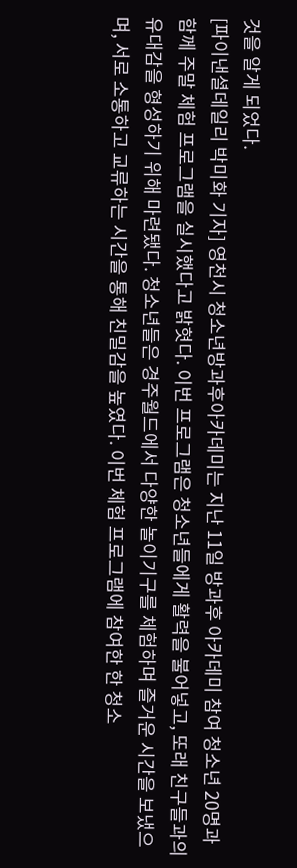것을 알게 되었다.
[파이낸셜데일리 박미화 기자] 영천시 청소년방과후아카데미는 지난 11일 방과후 아카데미 참여 청소년 20명과 함께 주말 체험 프로그램을 실시했다고 밝혓다. 이번 프로그램은 청소년들에게 활력을 불어넣고, 또래 친구들과의 유대감을 형성하기 위해 마련됐다. 청소년들은 경주월드에서 다양한 놀이기구를 체험하며 즐거운 시간을 보냈으며, 서로 소통하고 교류하는 시간을 통해 친밀감을 높였다. 이번 체험 프로그램에 참여한 한 청소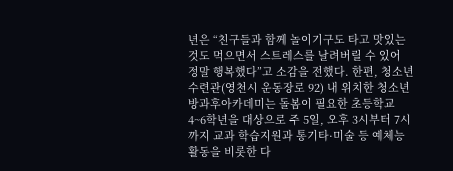년은 “친구들과 함께 놀이기구도 타고 맛있는 것도 먹으면서 스트레스를 날려버릴 수 있어 정말 행복했다”고 소감을 전했다. 한편, 청소년수련관(영천시 운동장로 92) 내 위치한 청소년방과후아카데미는 돌봄이 필요한 초등학교 4~6학년을 대상으로 주 5일, 오후 3시부터 7시까지 교과 학습지원과 통기타·미술 등 예체능 활동을 비롯한 다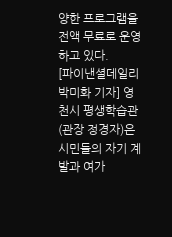양한 프로그램을 전액 무료로 운영하고 있다.
[파이낸셜데일리 박미화 기자] 영천시 평생학습관(관장 정경자)은 시민들의 자기 계발과 여가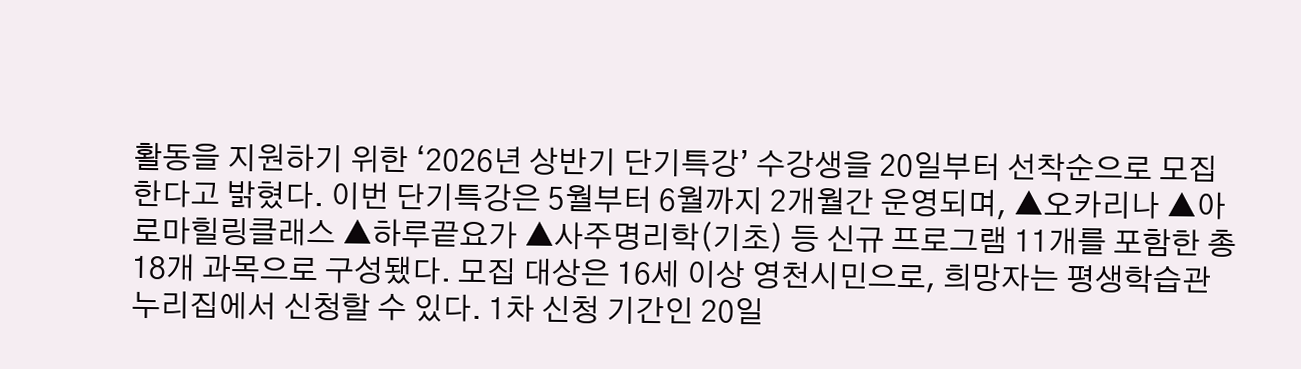활동을 지원하기 위한 ‘2026년 상반기 단기특강’ 수강생을 20일부터 선착순으로 모집한다고 밝혔다. 이번 단기특강은 5월부터 6월까지 2개월간 운영되며, ▲오카리나 ▲아로마힐링클래스 ▲하루끝요가 ▲사주명리학(기초) 등 신규 프로그램 11개를 포함한 총 18개 과목으로 구성됐다. 모집 대상은 16세 이상 영천시민으로, 희망자는 평생학습관 누리집에서 신청할 수 있다. 1차 신청 기간인 20일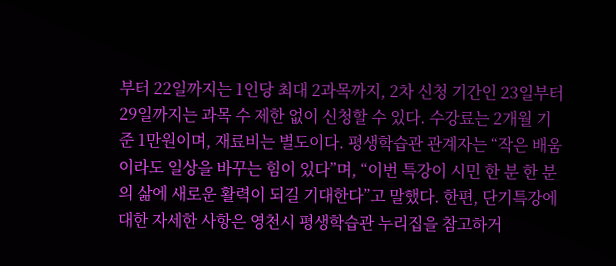부터 22일까지는 1인당 최대 2과목까지, 2차 신청 기간인 23일부터 29일까지는 과목 수 제한 없이 신청할 수 있다. 수강료는 2개월 기준 1만원이며, 재료비는 별도이다. 평생학습관 관계자는 “작은 배움이라도 일상을 바꾸는 힘이 있다”며, “이번 특강이 시민 한 분 한 분의 삶에 새로운 활력이 되길 기대한다”고 말했다. 한편, 단기특강에 대한 자세한 사항은 영천시 평생학습관 누리집을 참고하거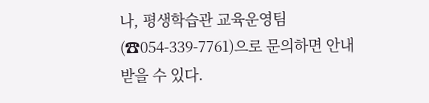나, 평생학습관 교육운영팀(☎054-339-7761)으로 문의하면 안내받을 수 있다.